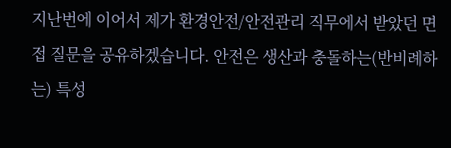지난번에 이어서 제가 환경안전/안전관리 직무에서 받았던 면접 질문을 공유하겠습니다. 안전은 생산과 충돌하는(반비례하는) 특성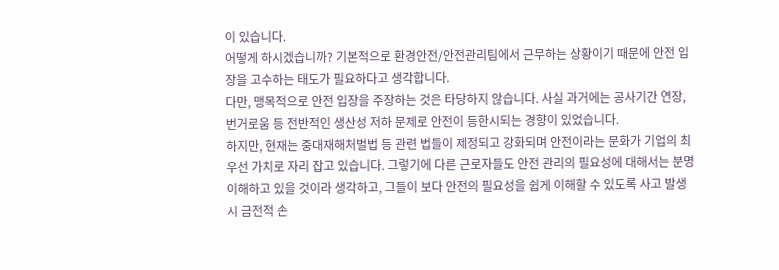이 있습니다.
어떻게 하시겠습니까? 기본적으로 환경안전/안전관리팀에서 근무하는 상황이기 때문에 안전 입장을 고수하는 태도가 필요하다고 생각합니다.
다만, 맹목적으로 안전 입장을 주장하는 것은 타당하지 않습니다. 사실 과거에는 공사기간 연장, 번거로움 등 전반적인 생산성 저하 문제로 안전이 등한시되는 경향이 있었습니다.
하지만, 현재는 중대재해처벌법 등 관련 법들이 제정되고 강화되며 안전이라는 문화가 기업의 최우선 가치로 자리 잡고 있습니다. 그렇기에 다른 근로자들도 안전 관리의 필요성에 대해서는 분명 이해하고 있을 것이라 생각하고, 그들이 보다 안전의 필요성을 쉽게 이해할 수 있도록 사고 발생 시 금전적 손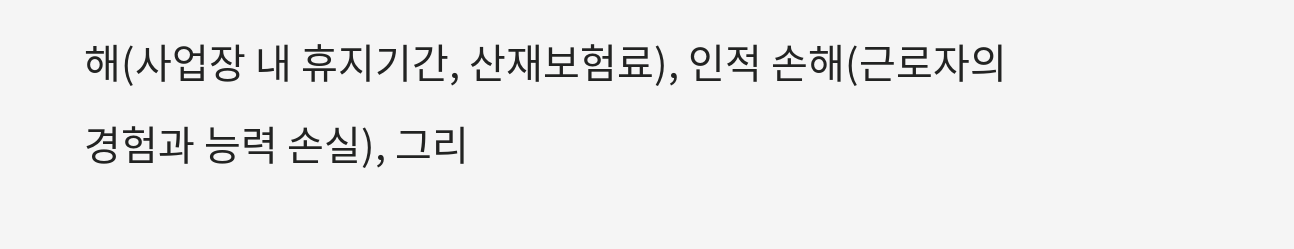해(사업장 내 휴지기간, 산재보험료), 인적 손해(근로자의 경험과 능력 손실), 그리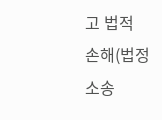고 법적 손해(법정소송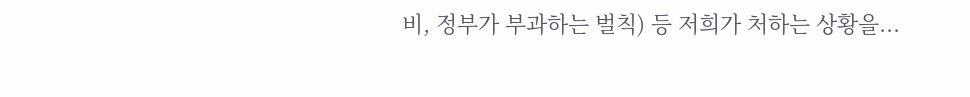비, 정부가 부과하는 벌칙) 등 저희가 처하는 상황을...